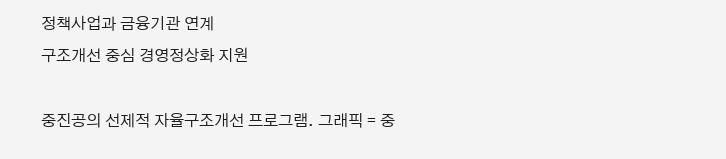정책사업과 금융기관 연계
구조개선 중심 경영정상화 지원

중진공의 선제적 자율구조개선 프로그램. 그래픽 = 중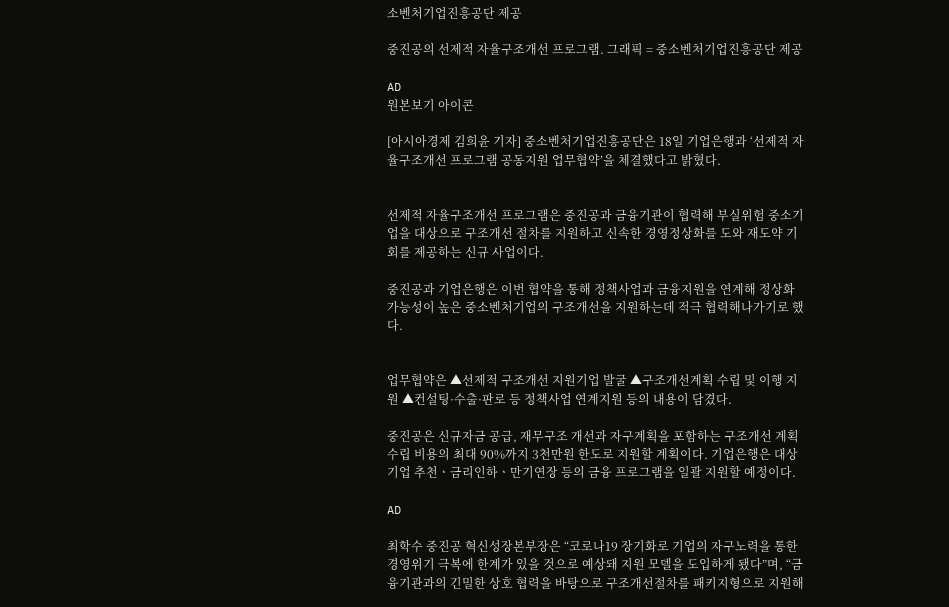소벤처기업진흥공단 제공

중진공의 선제적 자율구조개선 프로그램. 그래픽 = 중소벤처기업진흥공단 제공

AD
원본보기 아이콘

[아시아경제 김희윤 기자] 중소벤처기업진흥공단은 18일 기업은행과 ‘선제적 자율구조개선 프로그램 공동지원 업무협약’을 체결했다고 밝혔다.


선제적 자율구조개선 프로그램은 중진공과 금융기관이 협력해 부실위험 중소기업을 대상으로 구조개선 절차를 지원하고 신속한 경영정상화를 도와 재도약 기회를 제공하는 신규 사업이다.

중진공과 기업은행은 이번 협약을 통해 정책사업과 금융지원을 연계해 정상화 가능성이 높은 중소벤처기업의 구조개선을 지원하는데 적극 협력해나가기로 했다.


업무협약은 ▲선제적 구조개선 지원기업 발굴 ▲구조개선계획 수립 및 이행 지원 ▲컨설팅·수출·판로 등 정책사업 연계지원 등의 내용이 담겼다.

중진공은 신규자금 공급, 재무구조 개선과 자구계획을 포함하는 구조개선 계획 수립 비용의 최대 90%까지 3천만원 한도로 지원할 계획이다. 기업은행은 대상기업 추천ㆍ금리인하ㆍ만기연장 등의 금융 프로그램을 일괄 지원할 예정이다.

AD

최학수 중진공 혁신성장본부장은 “코로나19 장기화로 기업의 자구노력을 통한 경영위기 극복에 한계가 있을 것으로 예상돼 지원 모델을 도입하게 됐다”며, “금융기관과의 긴밀한 상호 협력을 바탕으로 구조개선절차를 패키지형으로 지원해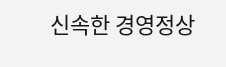신속한 경영정상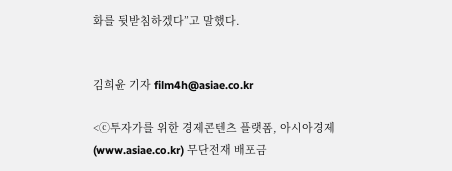화를 뒷받침하겠다”고 말했다.


김희윤 기자 film4h@asiae.co.kr

<ⓒ투자가를 위한 경제콘텐츠 플랫폼, 아시아경제(www.asiae.co.kr) 무단전재 배포금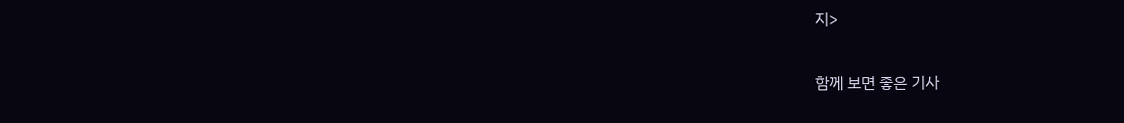지>

함께 보면 좋은 기사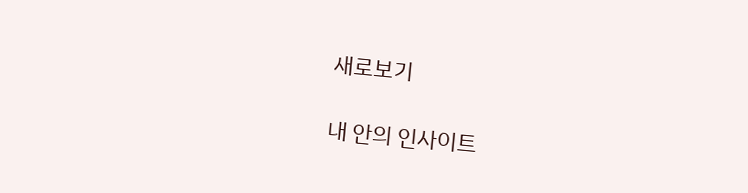새로보기

내 안의 인사이트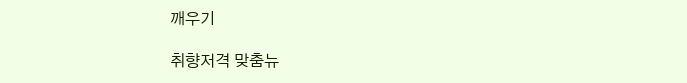깨우기

취향저격 맞춤뉴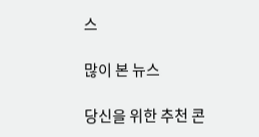스

많이 본 뉴스

당신을 위한 추천 콘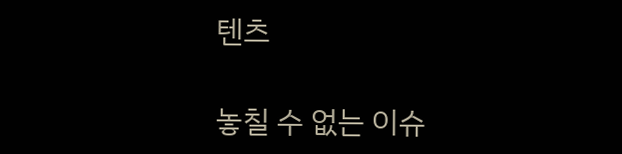텐츠

놓칠 수 없는 이슈